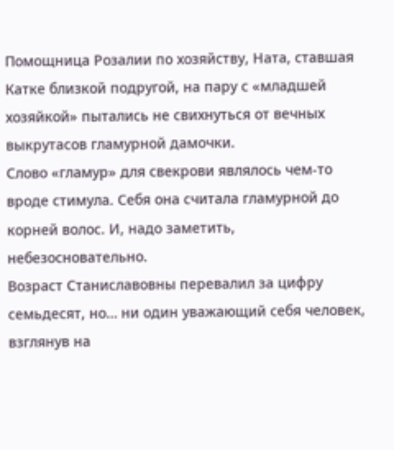Помощница Розалии по хозяйству, Ната, ставшая Катке близкой подругой, на пару с «младшей хозяйкой» пытались не свихнуться от вечных выкрутасов гламурной дамочки.
Слово «гламур» для свекрови являлось чем-то вроде стимула. Себя она считала гламурной до корней волос. И, надо заметить, небезосновательно.
Возраст Станиславовны перевалил за цифру семьдесят, но… ни один уважающий себя человек, взглянув на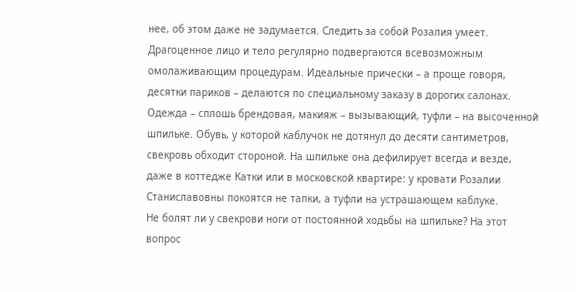нее, об этом даже не задумается. Следить за собой Розалия умеет. Драгоценное лицо и тело регулярно подвергаются всевозможным омолаживающим процедурам. Идеальные прически – а проще говоря, десятки париков – делаются по специальному заказу в дорогих салонах. Одежда – сплошь брендовая, макияж – вызывающий, туфли – на высоченной шпильке. Обувь, у которой каблучок не дотянул до десяти сантиметров, свекровь обходит стороной. На шпильке она дефилирует всегда и везде, даже в коттедже Катки или в московской квартире: у кровати Розалии Станиславовны покоятся не тапки, а туфли на устрашающем каблуке.
Не болят ли у свекрови ноги от постоянной ходьбы на шпильке? На этот вопрос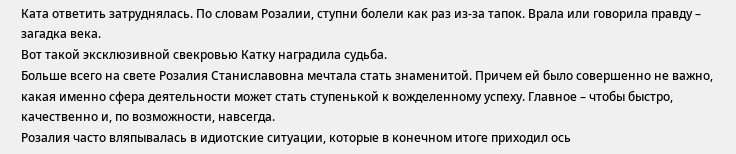Ката ответить затруднялась. По словам Розалии, ступни болели как раз из-за тапок. Врала или говорила правду – загадка века.
Вот такой эксклюзивной свекровью Катку наградила судьба.
Больше всего на свете Розалия Станиславовна мечтала стать знаменитой. Причем ей было совершенно не важно, какая именно сфера деятельности может стать ступенькой к вожделенному успеху. Главное – чтобы быстро, качественно и, по возможности, навсегда.
Розалия часто вляпывалась в идиотские ситуации, которые в конечном итоге приходил ось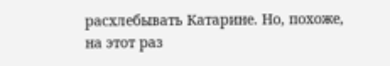расхлебывать Катарине. Но, похоже, на этот раз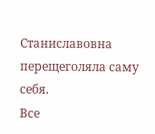Станиславовна перещеголяла саму себя.
Все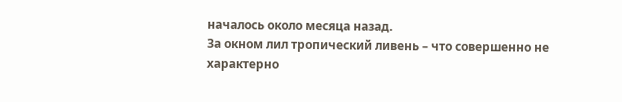началось около месяца назад.
За окном лил тропический ливень – что совершенно не характерно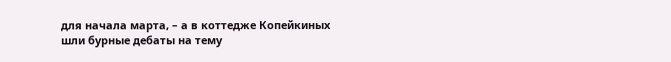для начала марта, – а в коттедже Копейкиных шли бурные дебаты на тему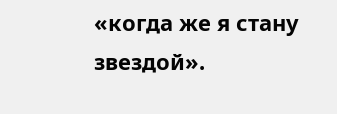«когда же я стану звездой».